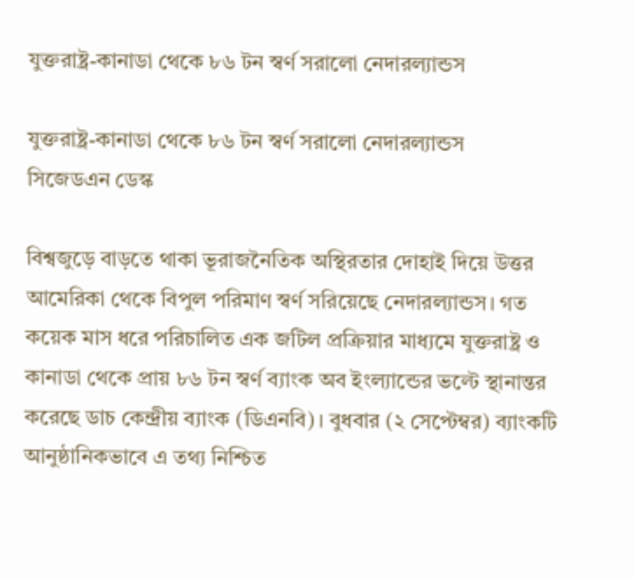যুক্তরাষ্ট্র-কানাডা থেকে ৮৬ টন স্বর্ণ সরালো নেদারল্যান্ডস

যুক্তরাষ্ট্র-কানাডা থেকে ৮৬ টন স্বর্ণ সরালো নেদারল্যান্ডস
সিজেডএন ডেস্ক

বিশ্বজুড়ে বাড়তে থাকা ভূরাজনৈতিক অস্থিরতার দোহাই দিয়ে উত্তর আমেরিকা থেকে বিপুল পরিমাণ স্বর্ণ সরিয়েছে নেদারল্যান্ডস। গত কয়েক মাস ধরে পরিচালিত এক জটিল প্রক্রিয়ার মাধ্যমে যুক্তরাষ্ট্র ও কানাডা থেকে প্রায় ৮৬ টন স্বর্ণ ব্যাংক অব ইংল্যান্ডের ভল্টে স্থানান্তর করেছে ডাচ কেন্দ্রীয় ব্যাংক (ডিএনবি)। বুধবার (২ সেপ্টেম্বর) ব্যাংকটি আনুষ্ঠানিকভাবে এ তথ্য নিশ্চিত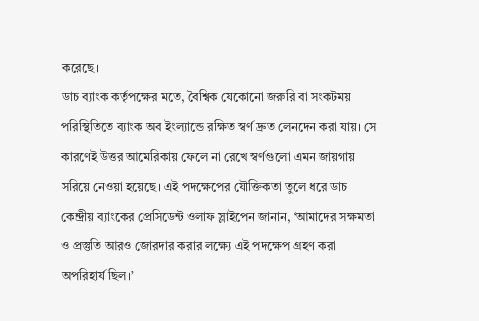করেছে।
ডাচ ব্যাংক কর্তৃপক্ষের মতে, বৈশ্বিক যেকোনো জরুরি বা সংকটময় পরিস্থিতিতে ব্যাংক অব ইংল্যান্ডে রক্ষিত স্বর্ণ দ্রুত লেনদেন করা যায়। সে কারণেই উত্তর আমেরিকায় ফেলে না রেখে স্বর্ণগুলো এমন জায়গায় সরিয়ে নেওয়া হয়েছে। এই পদক্ষেপের যৌক্তিকতা তুলে ধরে ডাচ কেন্দ্রীয় ব্যাংকের প্রেসিডেন্ট ওলাফ স্লাইপেন জানান, ‘আমাদের সক্ষমতা ও প্রস্তুতি আরও জোরদার করার লক্ষ্যে এই পদক্ষেপ গ্রহণ করা অপরিহার্য ছিল।’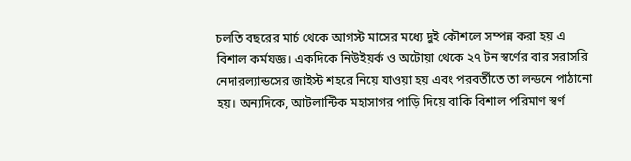চলতি বছরের মার্চ থেকে আগস্ট মাসের মধ্যে দুই কৌশলে সম্পন্ন করা হয় এ বিশাল কর্মযজ্ঞ। একদিকে নিউইয়র্ক ও অটোয়া থেকে ২৭ টন স্বর্ণের বার সরাসরি নেদারল্যান্ডসের জাইস্ট শহরে নিয়ে যাওয়া হয় এবং পরবর্তীতে তা লন্ডনে পাঠানো হয়। অন্যদিকে, আটলান্টিক মহাসাগর পাড়ি দিয়ে বাকি বিশাল পরিমাণ স্বর্ণ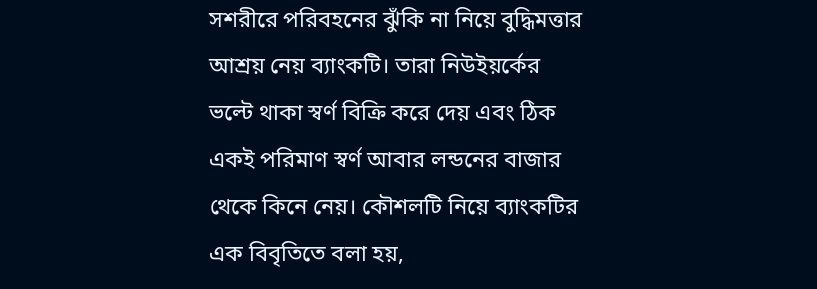সশরীরে পরিবহনের ঝুঁকি না নিয়ে বুদ্ধিমত্তার আশ্রয় নেয় ব্যাংকটি। তারা নিউইয়র্কের ভল্টে থাকা স্বর্ণ বিক্রি করে দেয় এবং ঠিক একই পরিমাণ স্বর্ণ আবার লন্ডনের বাজার থেকে কিনে নেয়। কৌশলটি নিয়ে ব্যাংকটির এক বিবৃতিতে বলা হয়,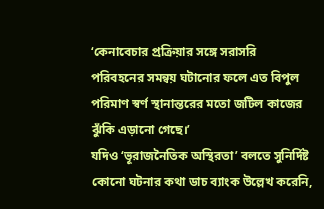‘কেনাবেচার প্রক্রিয়ার সঙ্গে সরাসরি পরিবহনের সমন্বয় ঘটানোর ফলে এত বিপুল পরিমাণ স্বর্ণ স্থানান্তরের মতো জটিল কাজের ঝুঁকি এড়ানো গেছে।’
যদিও ‘ভূরাজনৈতিক অস্থিরতা’ বলতে সুনির্দিষ্ট কোনো ঘটনার কথা ডাচ ব্যাংক উল্লেখ করেনি,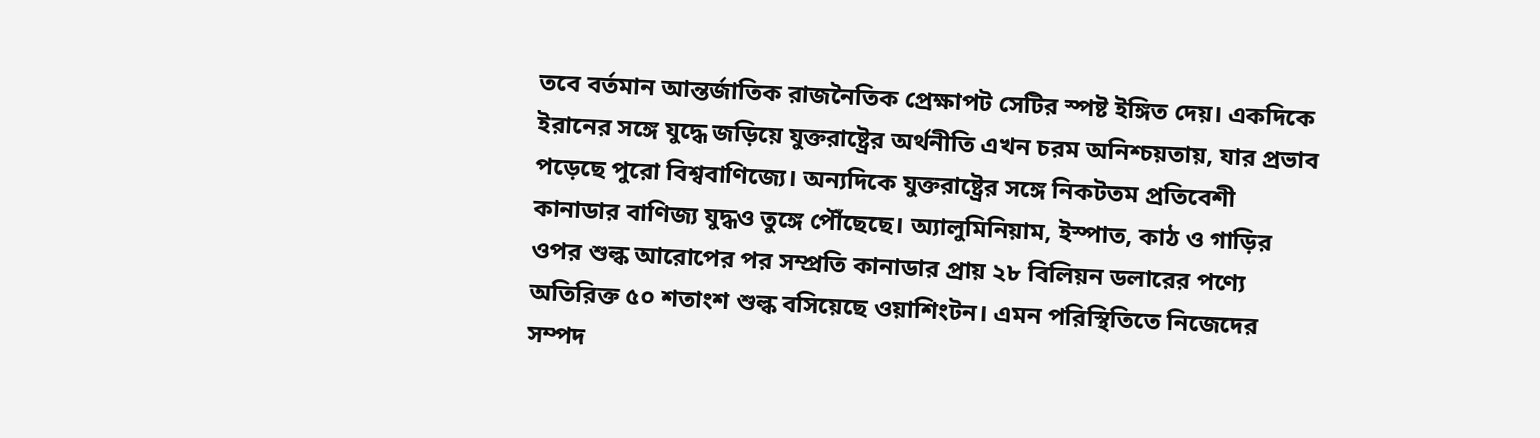তবে বর্তমান আন্তর্জাতিক রাজনৈতিক প্রেক্ষাপট সেটির স্পষ্ট ইঙ্গিত দেয়। একদিকে ইরানের সঙ্গে যুদ্ধে জড়িয়ে যুক্তরাষ্ট্রের অর্থনীতি এখন চরম অনিশ্চয়তায়, যার প্রভাব পড়েছে পুরো বিশ্ববাণিজ্যে। অন্যদিকে যুক্তরাষ্ট্রের সঙ্গে নিকটতম প্রতিবেশী কানাডার বাণিজ্য যুদ্ধও তুঙ্গে পৌঁছেছে। অ্যালুমিনিয়াম, ইস্পাত, কাঠ ও গাড়ির ওপর শুল্ক আরোপের পর সম্প্রতি কানাডার প্রায় ২৮ বিলিয়ন ডলারের পণ্যে অতিরিক্ত ৫০ শতাংশ শুল্ক বসিয়েছে ওয়াশিংটন। এমন পরিস্থিতিতে নিজেদের সম্পদ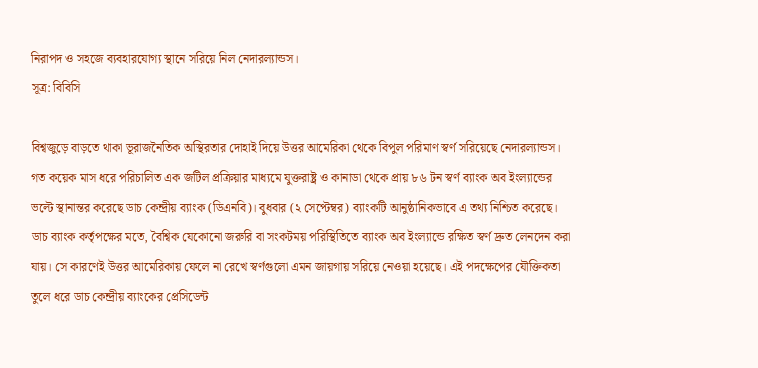নিরাপদ ও সহজে ব্যবহারযোগ্য স্থানে সরিয়ে নিল নেদারল্যান্ডস।
সূত্র: বিবিসি

বিশ্বজুড়ে বাড়তে থাকা ভূরাজনৈতিক অস্থিরতার দোহাই দিয়ে উত্তর আমেরিকা থেকে বিপুল পরিমাণ স্বর্ণ সরিয়েছে নেদারল্যান্ডস। গত কয়েক মাস ধরে পরিচালিত এক জটিল প্রক্রিয়ার মাধ্যমে যুক্তরাষ্ট্র ও কানাডা থেকে প্রায় ৮৬ টন স্বর্ণ ব্যাংক অব ইংল্যান্ডের ভল্টে স্থানান্তর করেছে ডাচ কেন্দ্রীয় ব্যাংক (ডিএনবি)। বুধবার (২ সেপ্টেম্বর) ব্যাংকটি আনুষ্ঠানিকভাবে এ তথ্য নিশ্চিত করেছে।
ডাচ ব্যাংক কর্তৃপক্ষের মতে, বৈশ্বিক যেকোনো জরুরি বা সংকটময় পরিস্থিতিতে ব্যাংক অব ইংল্যান্ডে রক্ষিত স্বর্ণ দ্রুত লেনদেন করা যায়। সে কারণেই উত্তর আমেরিকায় ফেলে না রেখে স্বর্ণগুলো এমন জায়গায় সরিয়ে নেওয়া হয়েছে। এই পদক্ষেপের যৌক্তিকতা তুলে ধরে ডাচ কেন্দ্রীয় ব্যাংকের প্রেসিডেন্ট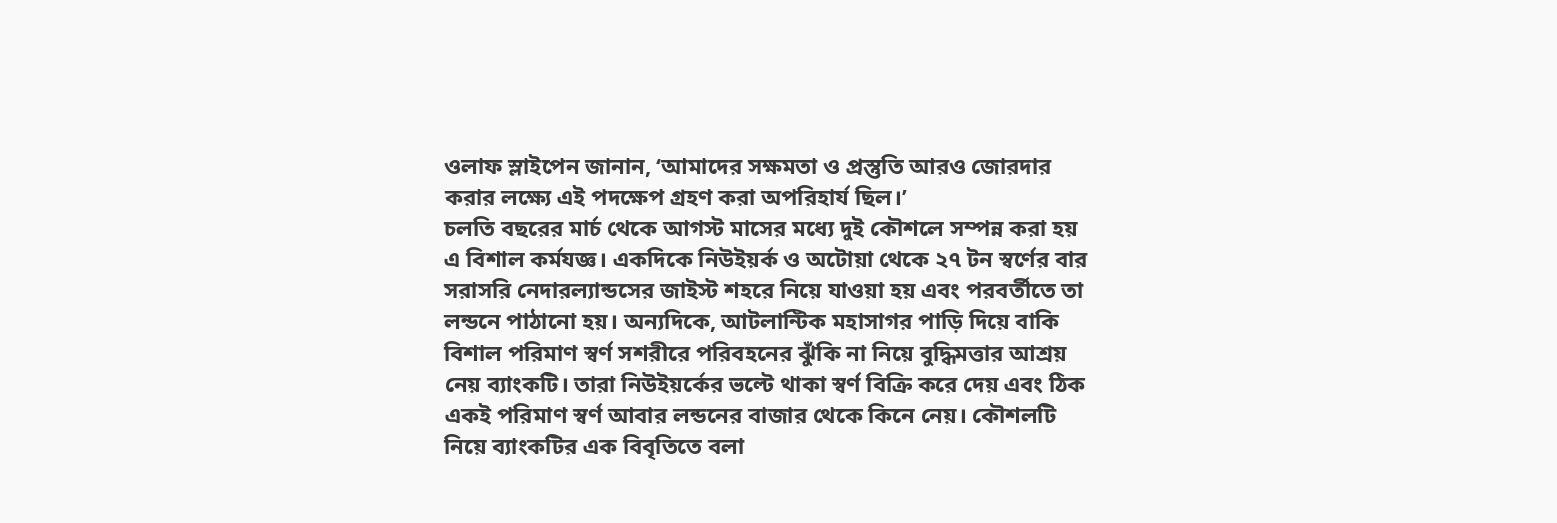ওলাফ স্লাইপেন জানান, ‘আমাদের সক্ষমতা ও প্রস্তুতি আরও জোরদার করার লক্ষ্যে এই পদক্ষেপ গ্রহণ করা অপরিহার্য ছিল।’
চলতি বছরের মার্চ থেকে আগস্ট মাসের মধ্যে দুই কৌশলে সম্পন্ন করা হয় এ বিশাল কর্মযজ্ঞ। একদিকে নিউইয়র্ক ও অটোয়া থেকে ২৭ টন স্বর্ণের বার সরাসরি নেদারল্যান্ডসের জাইস্ট শহরে নিয়ে যাওয়া হয় এবং পরবর্তীতে তা লন্ডনে পাঠানো হয়। অন্যদিকে, আটলান্টিক মহাসাগর পাড়ি দিয়ে বাকি বিশাল পরিমাণ স্বর্ণ সশরীরে পরিবহনের ঝুঁকি না নিয়ে বুদ্ধিমত্তার আশ্রয় নেয় ব্যাংকটি। তারা নিউইয়র্কের ভল্টে থাকা স্বর্ণ বিক্রি করে দেয় এবং ঠিক একই পরিমাণ স্বর্ণ আবার লন্ডনের বাজার থেকে কিনে নেয়। কৌশলটি নিয়ে ব্যাংকটির এক বিবৃতিতে বলা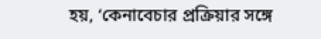হয়, ‘কেনাবেচার প্রক্রিয়ার সঙ্গে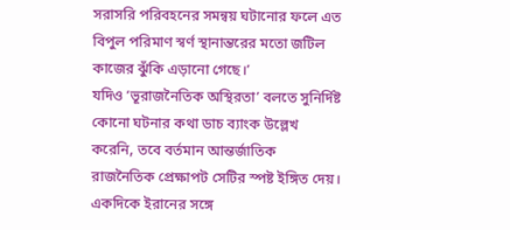সরাসরি পরিবহনের সমন্বয় ঘটানোর ফলে এত বিপুল পরিমাণ স্বর্ণ স্থানান্তরের মতো জটিল কাজের ঝুঁকি এড়ানো গেছে।’
যদিও ‘ভূরাজনৈতিক অস্থিরতা’ বলতে সুনির্দিষ্ট কোনো ঘটনার কথা ডাচ ব্যাংক উল্লেখ করেনি, তবে বর্তমান আন্তর্জাতিক রাজনৈতিক প্রেক্ষাপট সেটির স্পষ্ট ইঙ্গিত দেয়। একদিকে ইরানের সঙ্গে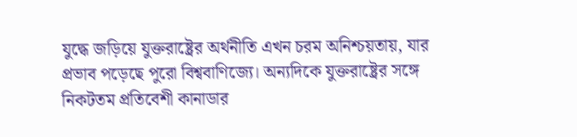যুদ্ধে জড়িয়ে যুক্তরাষ্ট্রের অর্থনীতি এখন চরম অনিশ্চয়তায়, যার প্রভাব পড়েছে পুরো বিশ্ববাণিজ্যে। অন্যদিকে যুক্তরাষ্ট্রের সঙ্গে নিকটতম প্রতিবেশী কানাডার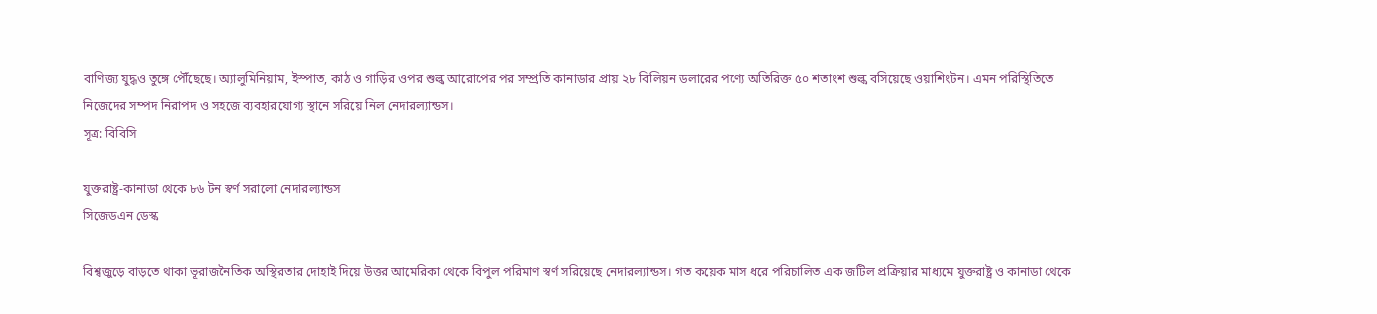বাণিজ্য যুদ্ধও তুঙ্গে পৌঁছেছে। অ্যালুমিনিয়াম, ইস্পাত, কাঠ ও গাড়ির ওপর শুল্ক আরোপের পর সম্প্রতি কানাডার প্রায় ২৮ বিলিয়ন ডলারের পণ্যে অতিরিক্ত ৫০ শতাংশ শুল্ক বসিয়েছে ওয়াশিংটন। এমন পরিস্থিতিতে নিজেদের সম্পদ নিরাপদ ও সহজে ব্যবহারযোগ্য স্থানে সরিয়ে নিল নেদারল্যান্ডস।
সূত্র: বিবিসি

যুক্তরাষ্ট্র-কানাডা থেকে ৮৬ টন স্বর্ণ সরালো নেদারল্যান্ডস
সিজেডএন ডেস্ক

বিশ্বজুড়ে বাড়তে থাকা ভূরাজনৈতিক অস্থিরতার দোহাই দিয়ে উত্তর আমেরিকা থেকে বিপুল পরিমাণ স্বর্ণ সরিয়েছে নেদারল্যান্ডস। গত কয়েক মাস ধরে পরিচালিত এক জটিল প্রক্রিয়ার মাধ্যমে যুক্তরাষ্ট্র ও কানাডা থেকে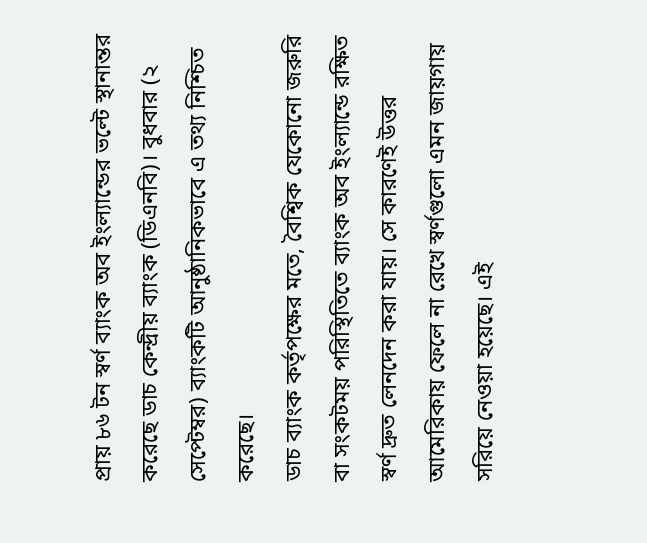প্রায় ৮৬ টন স্বর্ণ ব্যাংক অব ইংল্যান্ডের ভল্টে স্থানান্তর করেছে ডাচ কেন্দ্রীয় ব্যাংক (ডিএনবি)। বুধবার (২ সেপ্টেম্বর) ব্যাংকটি আনুষ্ঠানিকভাবে এ তথ্য নিশ্চিত করেছে।
ডাচ ব্যাংক কর্তৃপক্ষের মতে, বৈশ্বিক যেকোনো জরুরি বা সংকটময় পরিস্থিতিতে ব্যাংক অব ইংল্যান্ডে রক্ষিত স্বর্ণ দ্রুত লেনদেন করা যায়। সে কারণেই উত্তর আমেরিকায় ফেলে না রেখে স্বর্ণগুলো এমন জায়গায় সরিয়ে নেওয়া হয়েছে। এই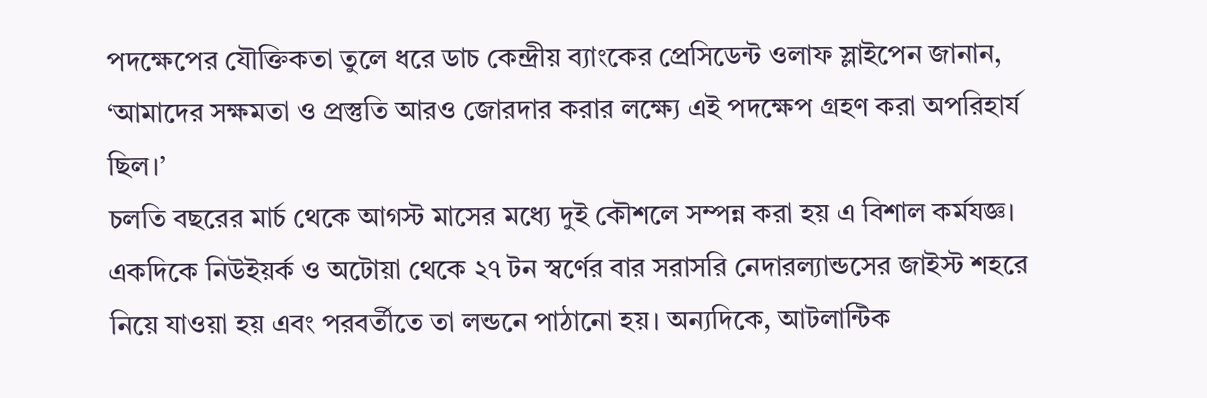পদক্ষেপের যৌক্তিকতা তুলে ধরে ডাচ কেন্দ্রীয় ব্যাংকের প্রেসিডেন্ট ওলাফ স্লাইপেন জানান, ‘আমাদের সক্ষমতা ও প্রস্তুতি আরও জোরদার করার লক্ষ্যে এই পদক্ষেপ গ্রহণ করা অপরিহার্য ছিল।’
চলতি বছরের মার্চ থেকে আগস্ট মাসের মধ্যে দুই কৌশলে সম্পন্ন করা হয় এ বিশাল কর্মযজ্ঞ। একদিকে নিউইয়র্ক ও অটোয়া থেকে ২৭ টন স্বর্ণের বার সরাসরি নেদারল্যান্ডসের জাইস্ট শহরে নিয়ে যাওয়া হয় এবং পরবর্তীতে তা লন্ডনে পাঠানো হয়। অন্যদিকে, আটলান্টিক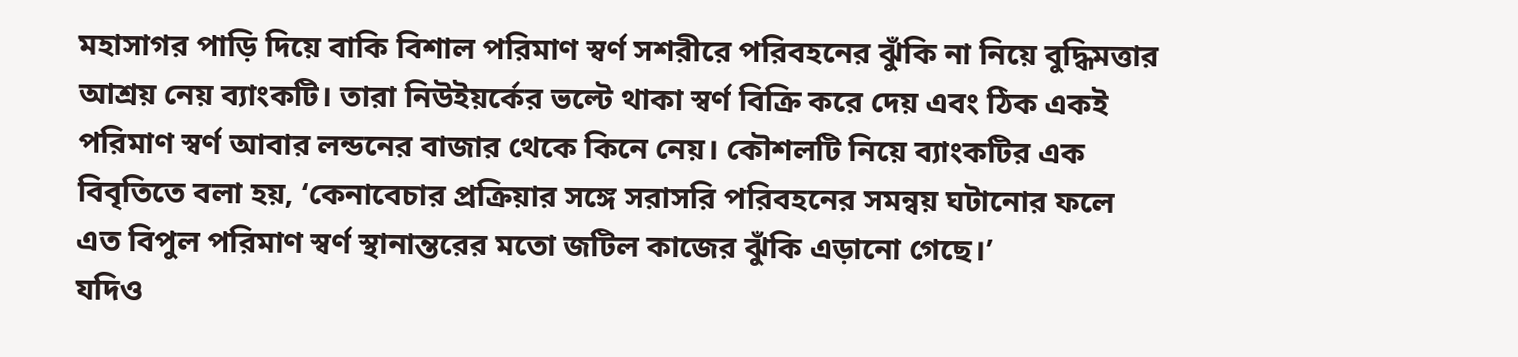মহাসাগর পাড়ি দিয়ে বাকি বিশাল পরিমাণ স্বর্ণ সশরীরে পরিবহনের ঝুঁকি না নিয়ে বুদ্ধিমত্তার আশ্রয় নেয় ব্যাংকটি। তারা নিউইয়র্কের ভল্টে থাকা স্বর্ণ বিক্রি করে দেয় এবং ঠিক একই পরিমাণ স্বর্ণ আবার লন্ডনের বাজার থেকে কিনে নেয়। কৌশলটি নিয়ে ব্যাংকটির এক বিবৃতিতে বলা হয়, ‘কেনাবেচার প্রক্রিয়ার সঙ্গে সরাসরি পরিবহনের সমন্বয় ঘটানোর ফলে এত বিপুল পরিমাণ স্বর্ণ স্থানান্তরের মতো জটিল কাজের ঝুঁকি এড়ানো গেছে।’
যদিও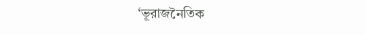‘ভূরাজনৈতিক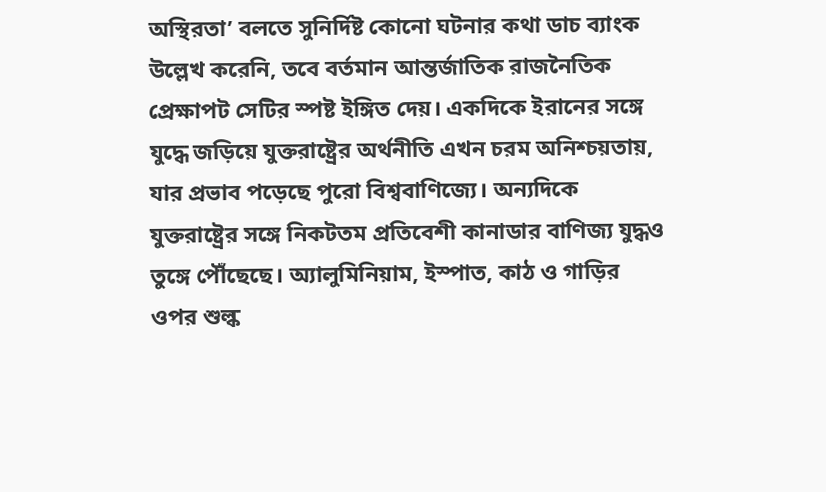অস্থিরতা’ বলতে সুনির্দিষ্ট কোনো ঘটনার কথা ডাচ ব্যাংক উল্লেখ করেনি, তবে বর্তমান আন্তর্জাতিক রাজনৈতিক প্রেক্ষাপট সেটির স্পষ্ট ইঙ্গিত দেয়। একদিকে ইরানের সঙ্গে যুদ্ধে জড়িয়ে যুক্তরাষ্ট্রের অর্থনীতি এখন চরম অনিশ্চয়তায়, যার প্রভাব পড়েছে পুরো বিশ্ববাণিজ্যে। অন্যদিকে যুক্তরাষ্ট্রের সঙ্গে নিকটতম প্রতিবেশী কানাডার বাণিজ্য যুদ্ধও তুঙ্গে পৌঁছেছে। অ্যালুমিনিয়াম, ইস্পাত, কাঠ ও গাড়ির ওপর শুল্ক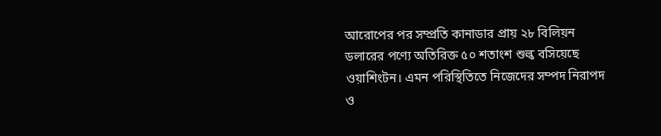আরোপের পর সম্প্রতি কানাডার প্রায় ২৮ বিলিয়ন ডলারের পণ্যে অতিরিক্ত ৫০ শতাংশ শুল্ক বসিয়েছে ওয়াশিংটন। এমন পরিস্থিতিতে নিজেদের সম্পদ নিরাপদ ও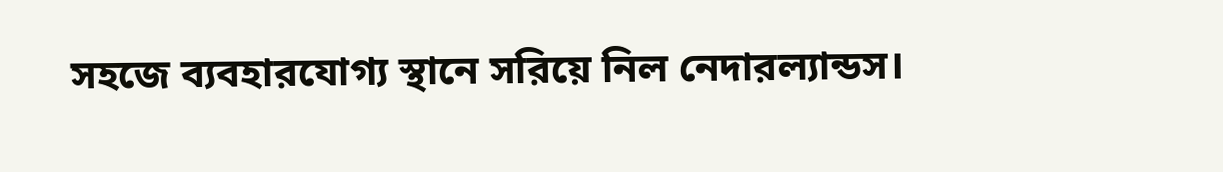সহজে ব্যবহারযোগ্য স্থানে সরিয়ে নিল নেদারল্যান্ডস।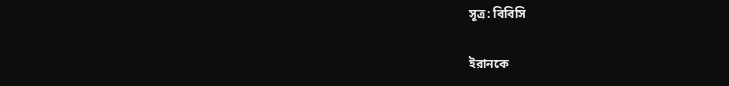সূত্র: বিবিসি

ইরানকে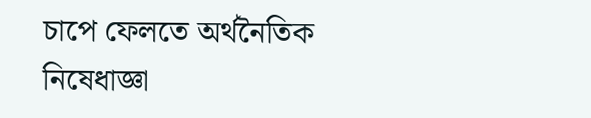চাপে ফেলতে অর্থনৈতিক নিষেধাজ্ঞা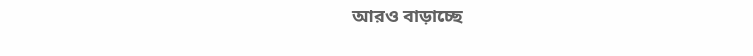আরও বাড়াচ্ছে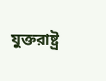যুক্তরাষ্ট্র